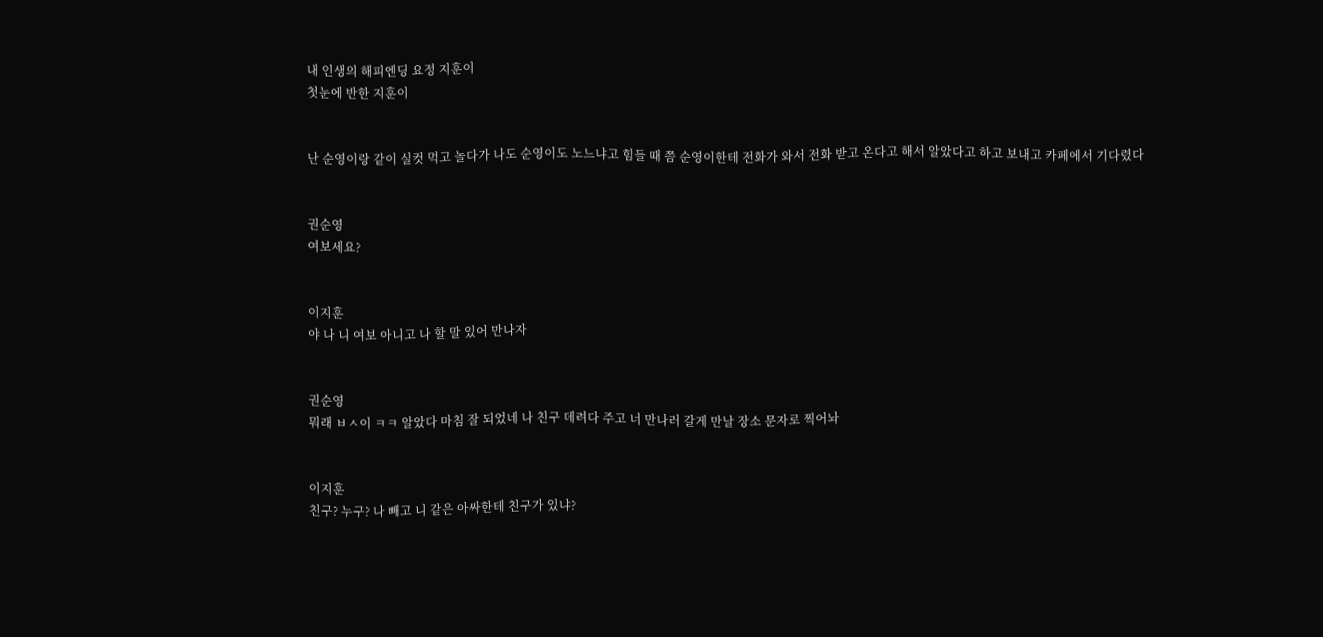내 인생의 해피엔딩 요정 지훈이
첫눈에 반한 지훈이


난 순영이랑 같이 실컷 먹고 놀다가 나도 순영이도 노느냐고 힘들 때 쯤 순영이한테 전화가 와서 전화 받고 온다고 해서 알았다고 하고 보내고 카페에서 기다렸다


권순영
여보세요?


이지훈
야 나 니 여보 아니고 나 할 말 있어 만나자


권순영
뭐래 ㅂㅅ이 ㅋㅋ 알았다 마침 잘 되었네 나 친구 데려다 주고 너 만나러 갈게 만날 장소 문자로 찍어놔


이지훈
친구? 누구? 나 빼고 니 같은 아싸한테 친구가 있냐?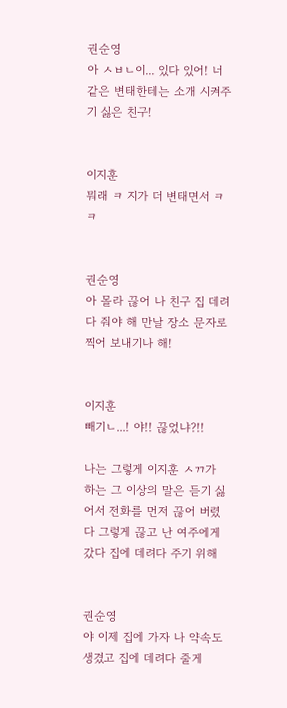권순영
아 ㅅㅂㄴ이... 있다 있어! 너 같은 변태한테는 소개 시켜주기 싫은 친구!


이지훈
뭐래 ㅋ 지가 더 변태면서 ㅋㅋ


권순영
아 몰라 끊어 나 친구 집 데려다 줘야 해 만날 장소 문자로 찍어 보내기나 해!


이지훈
빼기ㄴ...! 야!! 끊었냐?!!

나는 그렇게 이지훈 ㅅㄲ가 하는 그 이상의 말은 듣기 싫어서 전화를 먼저 끊어 버렸다 그렇게 끊고 난 여주에게 갔다 집에 데려다 주기 위해


권순영
야 이제 집에 가자 나 약속도 생겼고 집에 데려다 줄게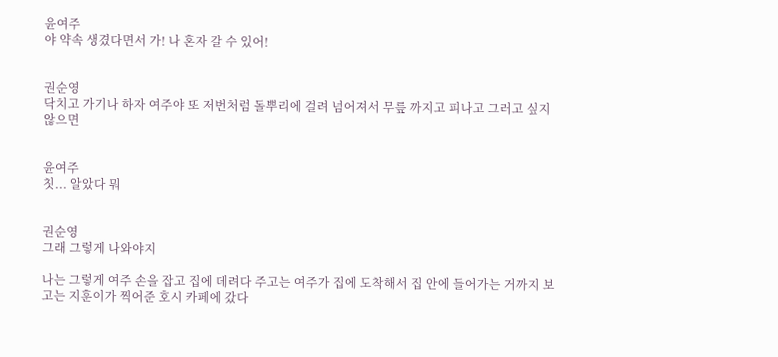윤여주
야 약속 생겼다면서 가! 나 혼자 갈 수 있어!


권순영
닥치고 가기나 하자 여주야 또 저번처럼 돌뿌리에 걸려 넘어져서 무릎 까지고 피나고 그러고 싶지 않으면


윤여주
칫... 알았다 뭐


권순영
그래 그렇게 나와야지

나는 그렇게 여주 손을 잡고 집에 데려다 주고는 여주가 집에 도착해서 집 안에 들어가는 거까지 보고는 지훈이가 찍어준 호시 카페에 갔다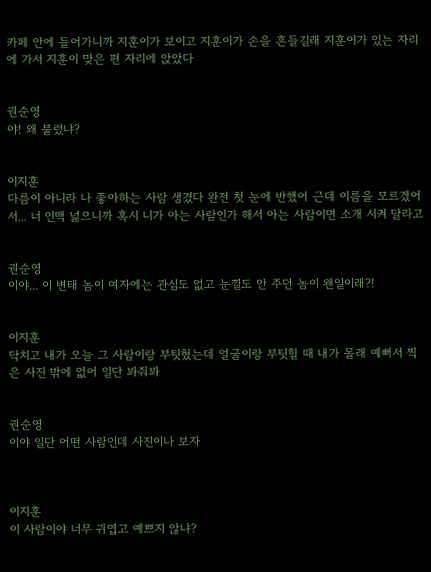카페 안에 들어가니까 지훈이가 보이고 지훈이가 손을 흔들길래 지훈이가 있는 자리에 가서 지훈이 맞은 편 자리에 앉았다


권순영
야! 왜 불렀냐?


이지훈
다름이 아니라 나 좋아하는 사람 생겼다 완전 첫 눈에 반했어 근데 이름을 모르겠어서... 너 인맥 넒으니까 혹시 니가 아는 사람인가 해서 아는 사람이면 소개 시켜 달라고


권순영
이야... 이 변태 놈이 여자에는 관심도 없고 눈낄도 안 주던 놈이 왠일이래?!


이지훈
닥치고 내가 오늘 그 사람이랑 부팃혔는데 얼굴이랑 부팃힐 때 내가 몰래 예뻐서 찍은 사진 밖에 없어 일단 봐줘봐


권순영
이야 일단 어떤 사람인데 사진이나 보자



이지훈
이 사람이야 너무 귀엽고 예쁘지 않냐?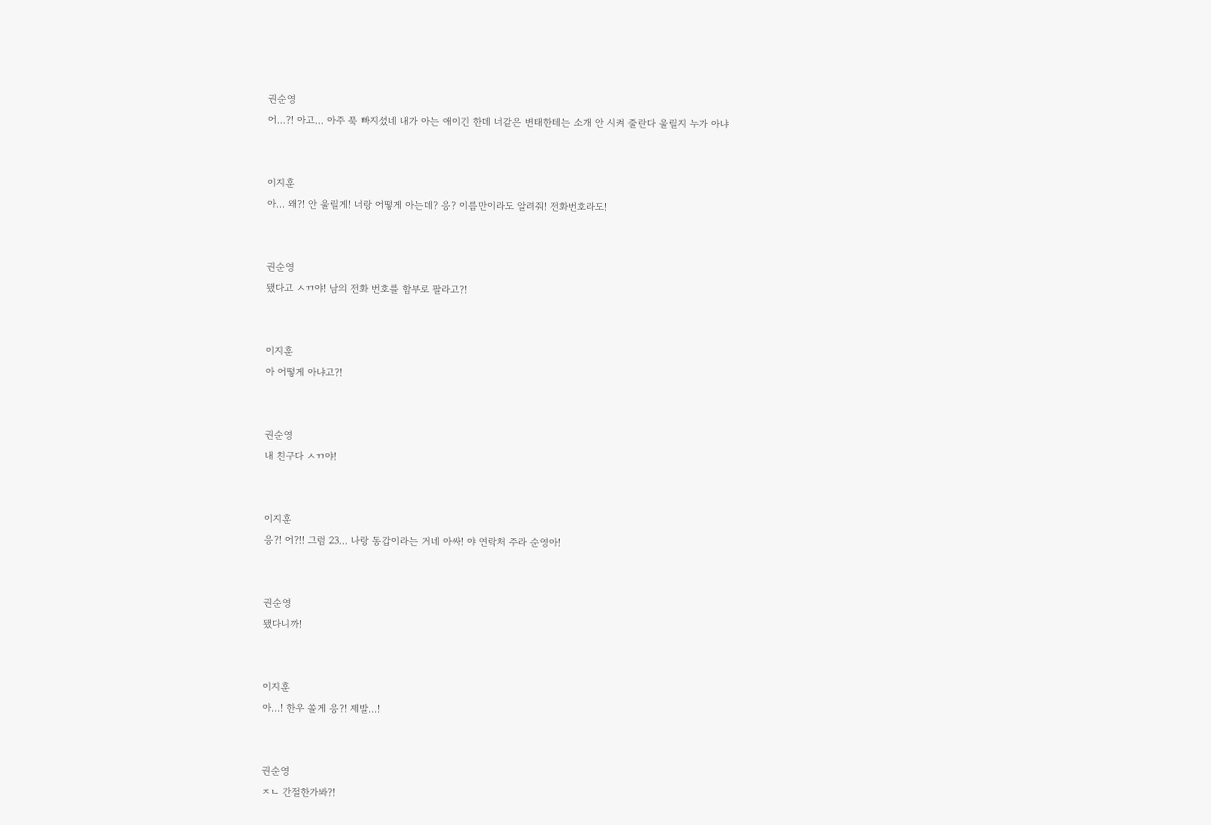권순영
어...?! 아고... 아주 푹 빠지셨네 내가 아는 애이긴 한데 너같은 변태한테는 소개 안 시켜 줄란다 울릴지 누가 아냐


이지훈
아... 왜?! 안 울릴게! 너랑 어떻게 아는데? 응? 이름만이라도 알려줘! 전화번호라도!


권순영
됐다고 ㅅㄲ야! 남의 전화 번호를 함부로 팔라고?!


이지훈
아 어떻게 아냐고?!


권순영
내 친구다 ㅅㄲ야!


이지훈
응?! 어?!! 그럼 23... 나랑 동갑이라는 거네 아싸! 야 연락처 주라 순영아!


권순영
됐다니까!


이지훈
아...! 한우 쏠게 응?! 제발...!


권순영
ㅈㄴ 간절한가봐?!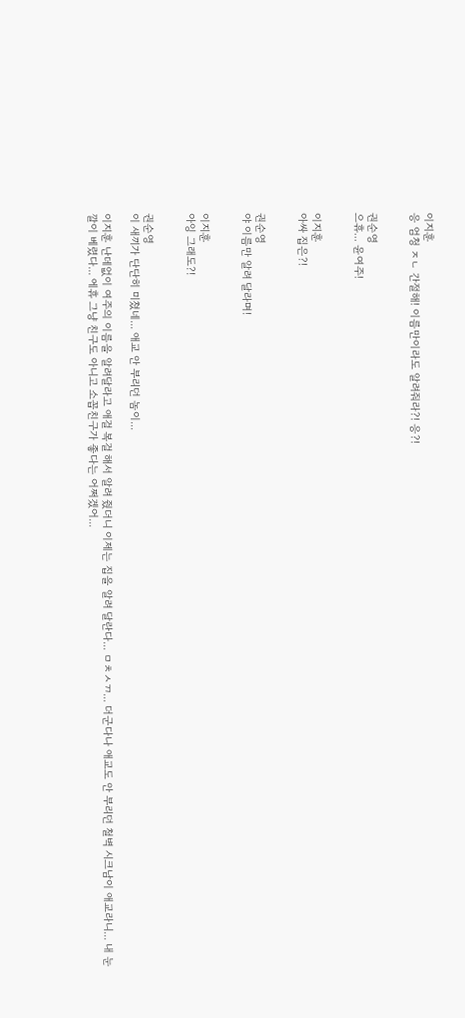이지훈
응 엄청 ㅈㄴ 간절해! 이름만이라도 알려줘라?! 응?!


권순영
으휴... 윤여주!


이지훈
아싸 집은?!


권순영
야 이름만 알려 달라며!


이지훈
아잉 그래도?!


권순영
이 새끼가 단단히 미쳤네... 애교 안 부리던 놈이...

이지훈 난데없이 여주의 이름을 알려달라고 애걸 복걸 해서 알려 줬더니 이제는 집을 알려 달란다... ㅁㅊㅅㄲ... 더군다나 애교도 안 부리던 철벽 시크남이 애교라니... 내 눈깔이 베렸다... 에휴 그냥 친구도 아니고 소꼽친구가 좋다는 어쩌겠어...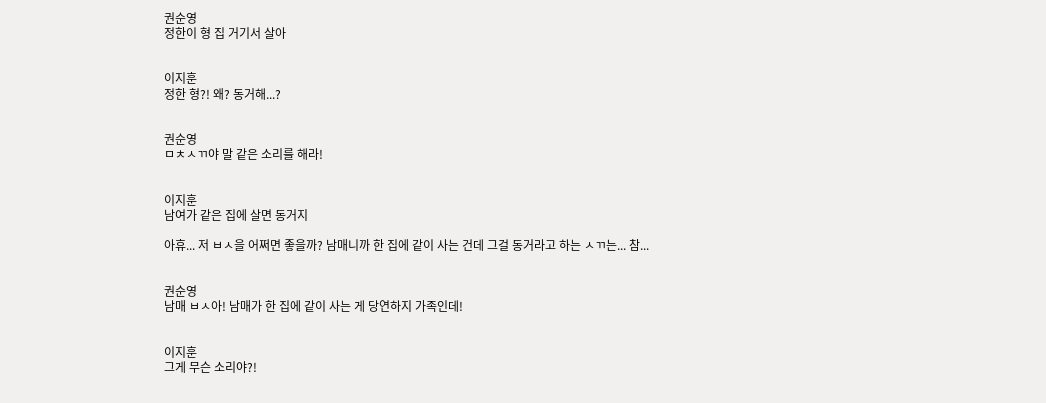권순영
정한이 형 집 거기서 살아


이지훈
정한 형?! 왜? 동거해...?


권순영
ㅁㅊㅅㄲ야 말 같은 소리를 해라!


이지훈
남여가 같은 집에 살면 동거지

아휴... 저 ㅂㅅ을 어쩌면 좋을까? 남매니까 한 집에 같이 사는 건데 그걸 동거라고 하는 ㅅㄲ는... 참...


권순영
남매 ㅂㅅ아! 남매가 한 집에 같이 사는 게 당연하지 가족인데!


이지훈
그게 무슨 소리야?!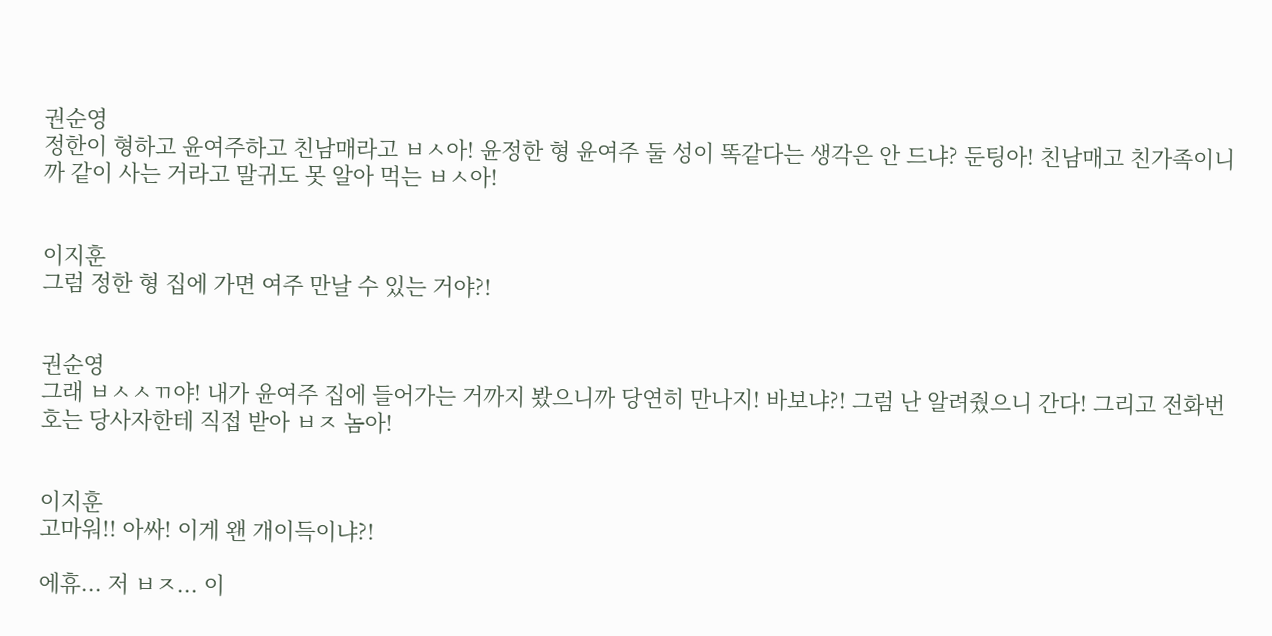권순영
정한이 형하고 윤여주하고 친남매라고 ㅂㅅ아! 윤정한 형 윤여주 둘 성이 똑같다는 생각은 안 드냐? 둔팅아! 친남매고 친가족이니까 같이 사는 거라고 말귀도 못 알아 먹는 ㅂㅅ아!


이지훈
그럼 정한 형 집에 가면 여주 만날 수 있는 거야?!


권순영
그래 ㅂㅅㅅㄲ야! 내가 윤여주 집에 들어가는 거까지 봤으니까 당연히 만나지! 바보냐?! 그럼 난 알려줬으니 간다! 그리고 전화번호는 당사자한테 직접 받아 ㅂㅈ 놈아!


이지훈
고마워!! 아싸! 이게 왠 개이득이냐?!

에휴... 저 ㅂㅈ... 이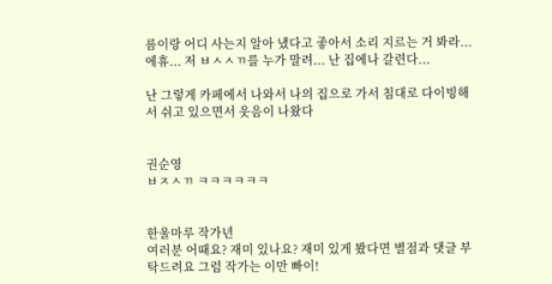름이랑 어디 사는지 알아 냈다고 좋아서 소리 지르는 거 봐라... 에휴... 저 ㅂㅅㅅㄲ를 누가 말려... 난 집에나 갈련다...

난 그렇게 카페에서 나와서 나의 집으로 가서 침대로 다이빙해서 쉬고 있으면서 웃음이 나왔다


권순영
ㅂㅈㅅㄲ ㅋㅋㅋㅋㅋㅋ


한울마루 작가년
여러분 어때요? 재미 있나요? 재미 있게 봤다면 별점과 댓글 부탁드려요 그럼 작가는 이만 빠이!